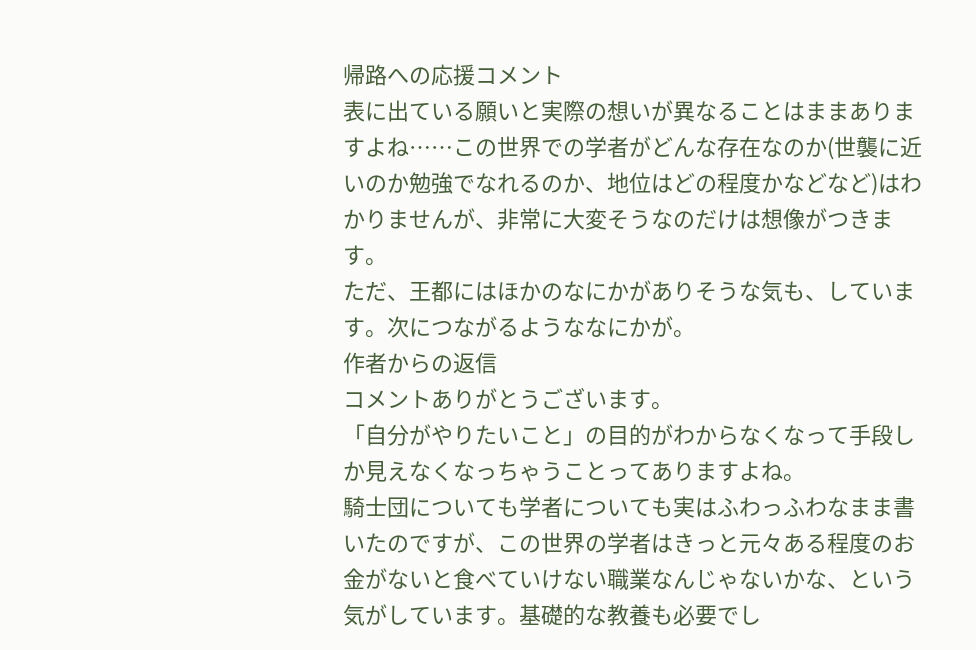帰路への応援コメント
表に出ている願いと実際の想いが異なることはままありますよね……この世界での学者がどんな存在なのか(世襲に近いのか勉強でなれるのか、地位はどの程度かなどなど)はわかりませんが、非常に大変そうなのだけは想像がつきます。
ただ、王都にはほかのなにかがありそうな気も、しています。次につながるようななにかが。
作者からの返信
コメントありがとうございます。
「自分がやりたいこと」の目的がわからなくなって手段しか見えなくなっちゃうことってありますよね。
騎士団についても学者についても実はふわっふわなまま書いたのですが、この世界の学者はきっと元々ある程度のお金がないと食べていけない職業なんじゃないかな、という気がしています。基礎的な教養も必要でし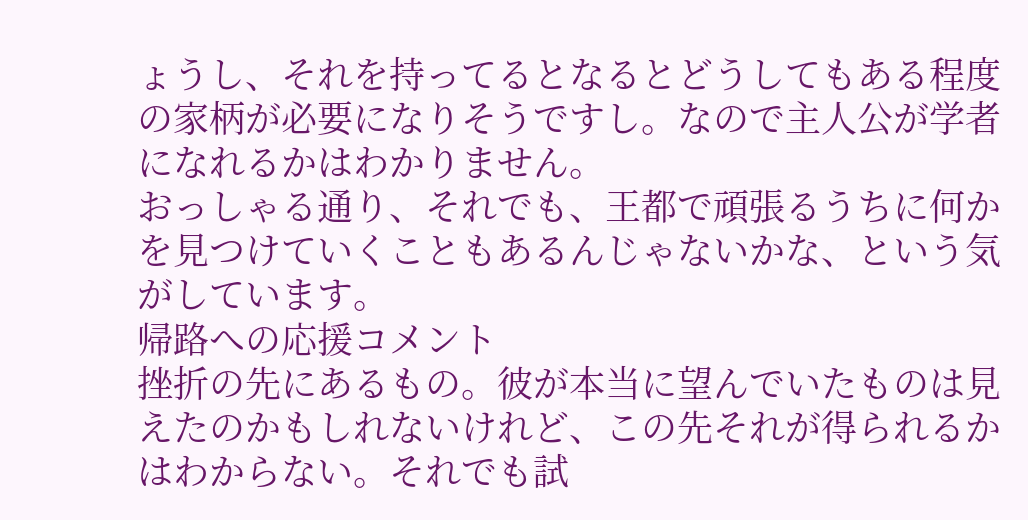ょうし、それを持ってるとなるとどうしてもある程度の家柄が必要になりそうですし。なので主人公が学者になれるかはわかりません。
おっしゃる通り、それでも、王都で頑張るうちに何かを見つけていくこともあるんじゃないかな、という気がしています。
帰路への応援コメント
挫折の先にあるもの。彼が本当に望んでいたものは見えたのかもしれないけれど、この先それが得られるかはわからない。それでも試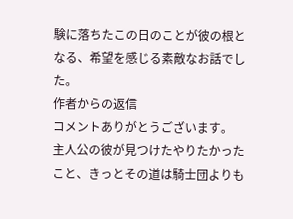験に落ちたこの日のことが彼の根となる、希望を感じる素敵なお話でした。
作者からの返信
コメントありがとうございます。
主人公の彼が見つけたやりたかったこと、きっとその道は騎士団よりも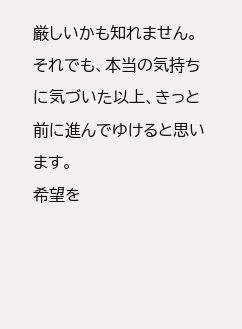厳しいかも知れません。それでも、本当の気持ちに気づいた以上、きっと前に進んでゆけると思います。
希望を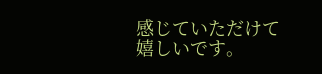感じていただけて嬉しいです。